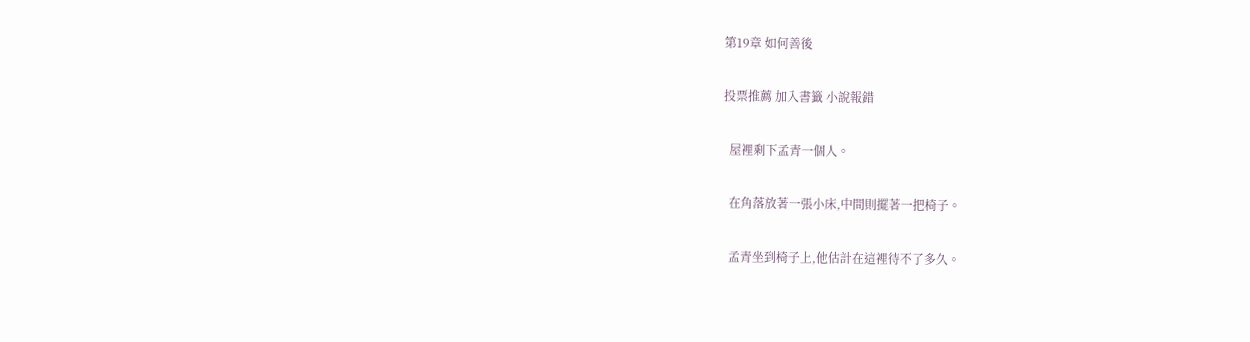第19章 如何善後

投票推薦 加入書籤 小說報錯

  屋裡剩下孟青一個人。

  在角落放著一張小床,中間則擺著一把椅子。

  孟青坐到椅子上,他估計在這裡待不了多久。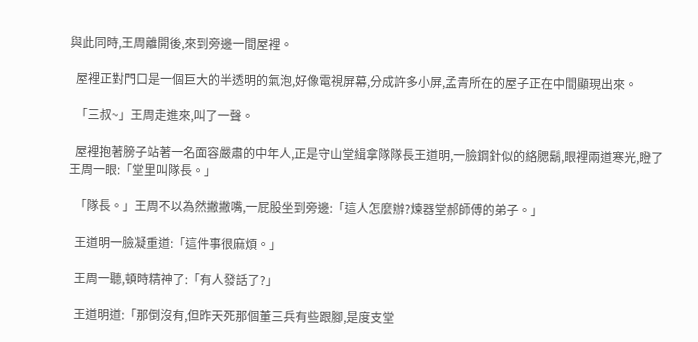與此同時,王周離開後,來到旁邊一間屋裡。

  屋裡正對門口是一個巨大的半透明的氣泡,好像電視屏幕,分成許多小屏,孟青所在的屋子正在中間顯現出來。

  「三叔~」王周走進來,叫了一聲。

  屋裡抱著膀子站著一名面容嚴肅的中年人,正是守山堂緝拿隊隊長王道明,一臉鋼針似的絡腮鬍,眼裡兩道寒光,瞪了王周一眼:「堂里叫隊長。」

  「隊長。」王周不以為然撇撇嘴,一屁股坐到旁邊:「這人怎麼辦?煉器堂郝師傅的弟子。」

  王道明一臉凝重道:「這件事很麻煩。」

  王周一聽,頓時精神了:「有人發話了?」

  王道明道:「那倒沒有,但昨天死那個董三兵有些跟腳,是度支堂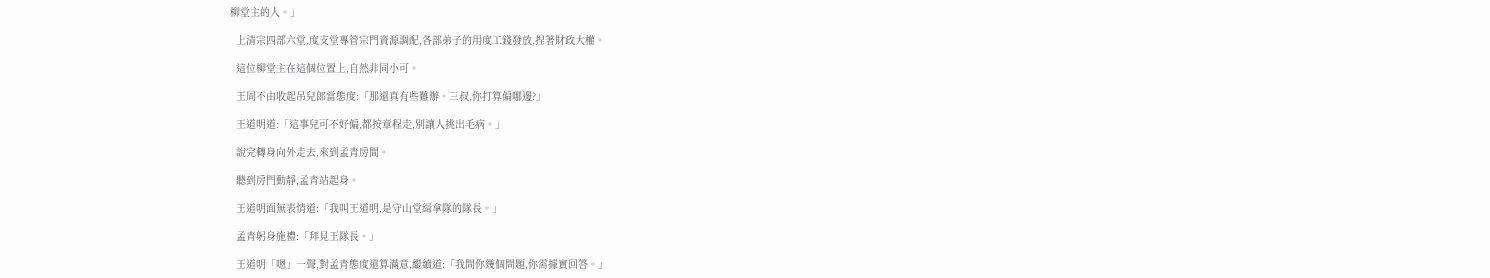柳堂主的人。」

  上清宗四部六堂,度支堂專管宗門資源調配,各部弟子的用度工錢發放,捏著財政大權。

  這位柳堂主在這個位置上,自然非同小可。

  王周不由收起吊兒郎當態度:「那還真有些難辦。三叔,你打算偏哪邊?」

  王道明道:「這事兒可不好偏,都按章程走,別讓人挑出毛病。」

  說完轉身向外走去,來到孟青房間。

  聽到房門動靜,孟青站起身。

  王道明面無表情道:「我叫王道明,是守山堂緝拿隊的隊長。」

  孟青躬身施禮:「拜見王隊長。」

  王道明「嗯」一聲,對孟青態度還算滿意,繼續道:「我問你幾個問題,你需據實回答。」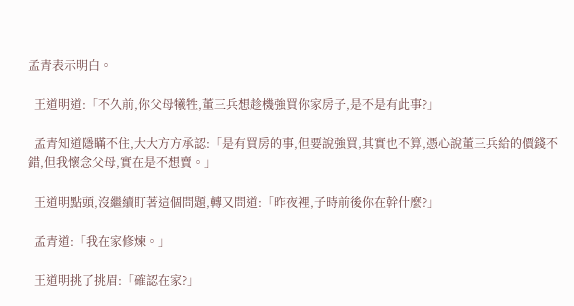孟青表示明白。

  王道明道:「不久前,你父母犧牲,董三兵想趁機強買你家房子,是不是有此事?」

  孟青知道隱瞞不住,大大方方承認:「是有買房的事,但要說強買,其實也不算,憑心說董三兵給的價錢不錯,但我懷念父母,實在是不想賣。」

  王道明點頭,沒繼續盯著這個問題,轉又問道:「昨夜裡,子時前後你在幹什麼?」

  孟青道:「我在家修煉。」

  王道明挑了挑眉:「確認在家?」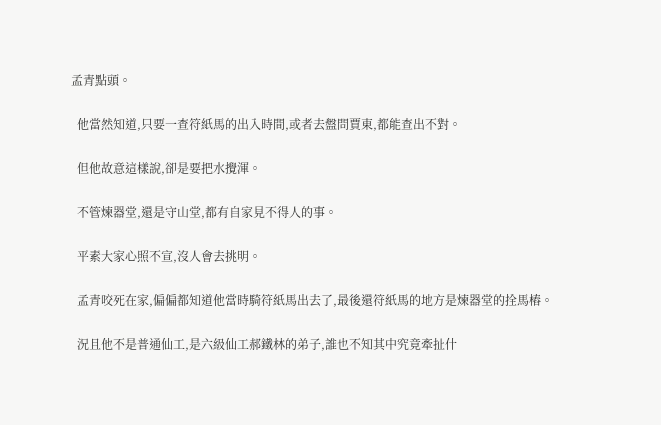孟青點頭。

  他當然知道,只要一查符紙馬的出入時間,或者去盤問賈東,都能查出不對。

  但他故意這樣說,卻是要把水攪渾。

  不管煉器堂,還是守山堂,都有自家見不得人的事。

  平素大家心照不宣,沒人會去挑明。

  孟青咬死在家,偏偏都知道他當時騎符紙馬出去了,最後還符紙馬的地方是煉器堂的拴馬樁。

  況且他不是普通仙工,是六級仙工郝鐵林的弟子,誰也不知其中究竟牽扯什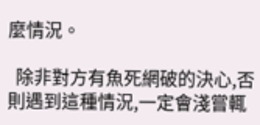麼情況。

  除非對方有魚死網破的決心,否則遇到這種情況,一定會淺嘗輒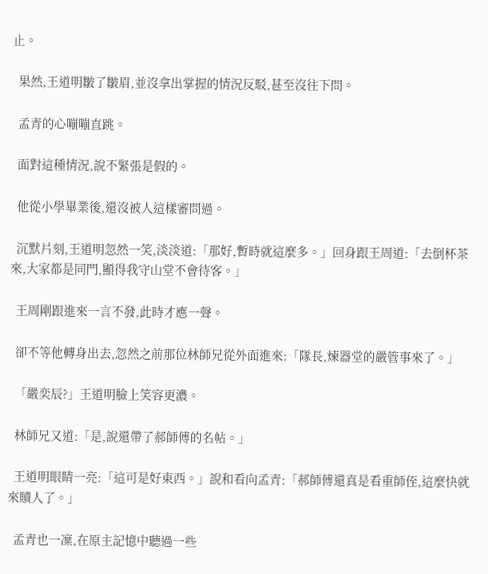止。

  果然,王道明皺了皺眉,並沒拿出掌握的情況反駁,甚至沒往下問。

  孟青的心嘣嘣直跳。

  面對這種情況,說不緊張是假的。

  他從小學畢業後,還沒被人這樣審問過。

  沉默片刻,王道明忽然一笑,淡淡道:「那好,暫時就這麼多。」回身跟王周道:「去倒杯茶來,大家都是同門,顯得我守山堂不會待客。」

  王周剛跟進來一言不發,此時才應一聲。

  卻不等他轉身出去,忽然之前那位林師兄從外面進來:「隊長,煉器堂的嚴管事來了。」

  「嚴奕辰?」王道明臉上笑容更濃。

  林師兄又道:「是,說還帶了郝師傅的名帖。」

  王道明眼睛一亮:「這可是好東西。」說和看向孟青:「郝師傅還真是看重師侄,這麼快就來贖人了。」

  孟青也一凜,在原主記憶中聽過一些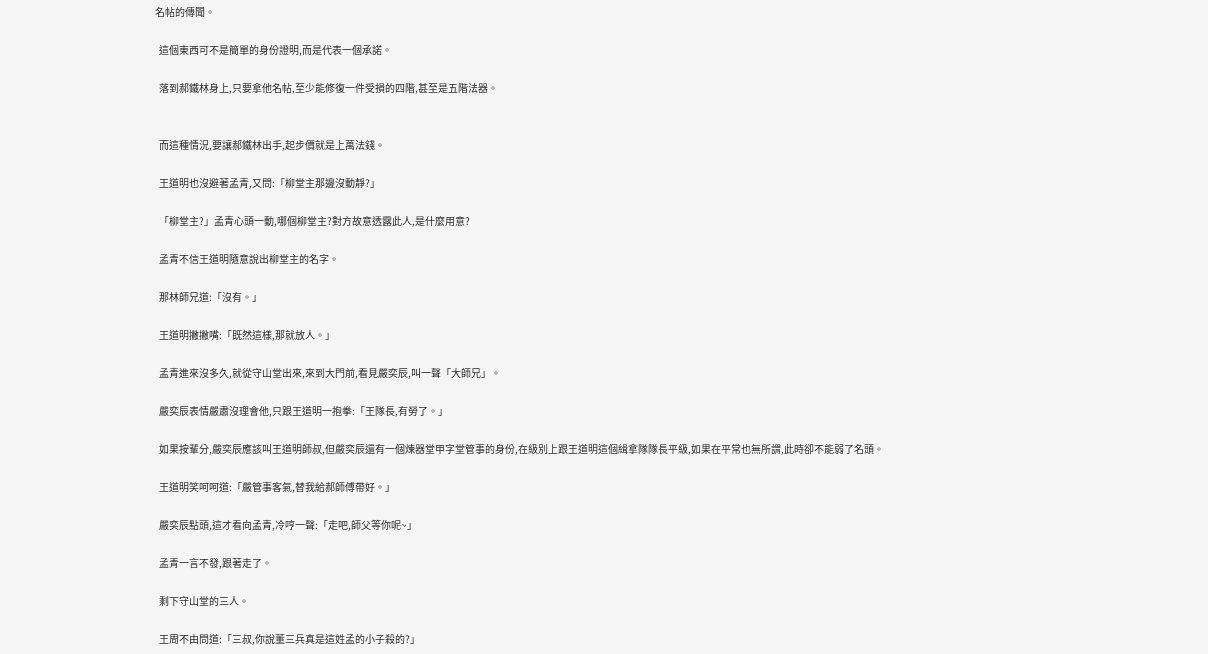名帖的傳聞。

  這個東西可不是簡單的身份證明,而是代表一個承諾。

  落到郝鐵林身上,只要拿他名帖,至少能修復一件受損的四階,甚至是五階法器。


  而這種情況,要讓郝鐵林出手,起步價就是上萬法錢。

  王道明也沒避著孟青,又問:「柳堂主那邊沒動靜?」

  「柳堂主?」孟青心頭一動,哪個柳堂主?對方故意透露此人,是什麼用意?

  孟青不信王道明隨意說出柳堂主的名字。

  那林師兄道:「沒有。」

  王道明撇撇嘴:「既然這樣,那就放人。」

  孟青進來沒多久,就從守山堂出來,來到大門前,看見嚴奕辰,叫一聲「大師兄」。

  嚴奕辰表情嚴肅沒理會他,只跟王道明一抱拳:「王隊長,有勞了。」

  如果按輩分,嚴奕辰應該叫王道明師叔,但嚴奕辰還有一個煉器堂甲字堂管事的身份,在級別上跟王道明這個緝拿隊隊長平級,如果在平常也無所謂,此時卻不能弱了名頭。

  王道明笑呵呵道:「嚴管事客氣,替我給郝師傅帶好。」

  嚴奕辰點頭,這才看向孟青,冷哼一聲:「走吧,師父等你呢~」

  孟青一言不發,跟著走了。

  剩下守山堂的三人。

  王周不由問道:「三叔,你說董三兵真是這姓孟的小子殺的?」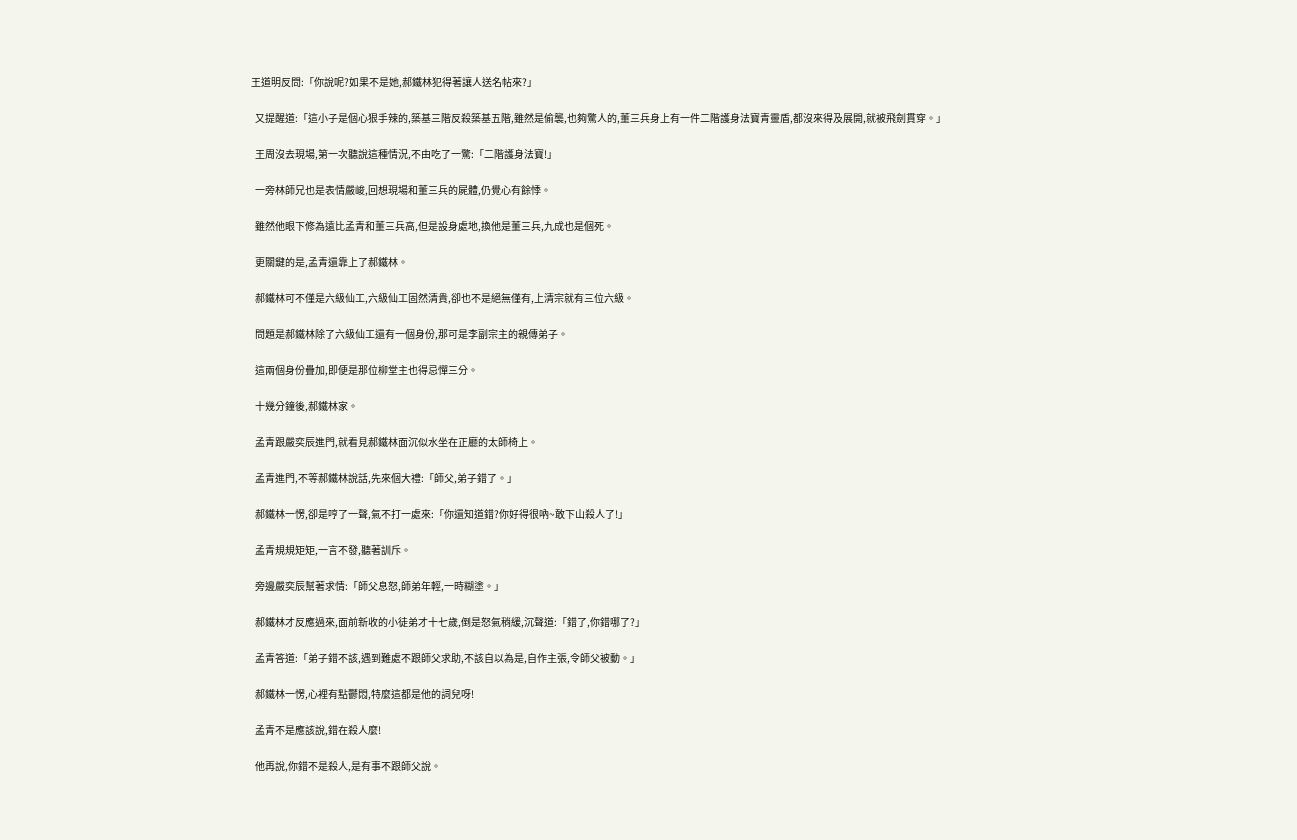王道明反問:「你說呢?如果不是她,郝鐵林犯得著讓人送名帖來?」

  又提醒道:「這小子是個心狠手辣的,築基三階反殺築基五階,雖然是偷襲,也夠驚人的,董三兵身上有一件二階護身法寶青靈盾,都沒來得及展開,就被飛劍貫穿。」

  王周沒去現場,第一次聽說這種情況,不由吃了一驚:「二階護身法寶!」

  一旁林師兄也是表情嚴峻,回想現場和董三兵的屍體,仍覺心有餘悸。

  雖然他眼下修為遠比孟青和董三兵高,但是設身處地,換他是董三兵,九成也是個死。

  更關鍵的是,孟青還靠上了郝鐵林。

  郝鐵林可不僅是六級仙工,六級仙工固然清貴,卻也不是絕無僅有,上清宗就有三位六級。

  問題是郝鐵林除了六級仙工還有一個身份,那可是李副宗主的親傳弟子。

  這兩個身份疊加,即便是那位柳堂主也得忌憚三分。

  十幾分鐘後,郝鐵林家。

  孟青跟嚴奕辰進門,就看見郝鐵林面沉似水坐在正廳的太師椅上。

  孟青進門,不等郝鐵林說話,先來個大禮:「師父,弟子錯了。」

  郝鐵林一愣,卻是哼了一聲,氣不打一處來:「你還知道錯?你好得很吶~敢下山殺人了!」

  孟青規規矩矩,一言不發,聽著訓斥。

  旁邊嚴奕辰幫著求情:「師父息怒,師弟年輕,一時糊塗。」

  郝鐵林才反應過來,面前新收的小徒弟才十七歲,倒是怒氣稍緩,沉聲道:「錯了,你錯哪了?」

  孟青答道:「弟子錯不該,遇到難處不跟師父求助,不該自以為是,自作主張,令師父被動。」

  郝鐵林一愣,心裡有點鬱悶,特麼這都是他的詞兒呀!

  孟青不是應該說,錯在殺人麼!

  他再說,你錯不是殺人,是有事不跟師父說。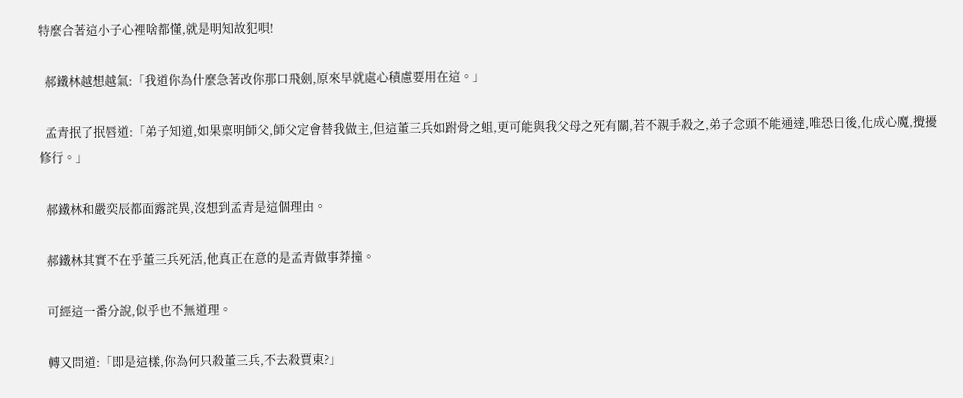特麼合著這小子心裡啥都懂,就是明知故犯唄!

  郝鐵林越想越氣:「我道你為什麼急著改你那口飛劍,原來早就處心積慮要用在這。」

  孟青抿了抿唇道:「弟子知道,如果稟明師父,師父定會替我做主,但這董三兵如跗骨之蛆,更可能與我父母之死有關,若不親手殺之,弟子念頭不能通達,唯恐日後,化成心魔,攪擾修行。」

  郝鐵林和嚴奕辰都面露詫異,沒想到孟青是這個理由。

  郝鐵林其實不在乎董三兵死活,他真正在意的是孟青做事莽撞。

  可經這一番分說,似乎也不無道理。

  轉又問道:「即是這樣,你為何只殺董三兵,不去殺賈東?」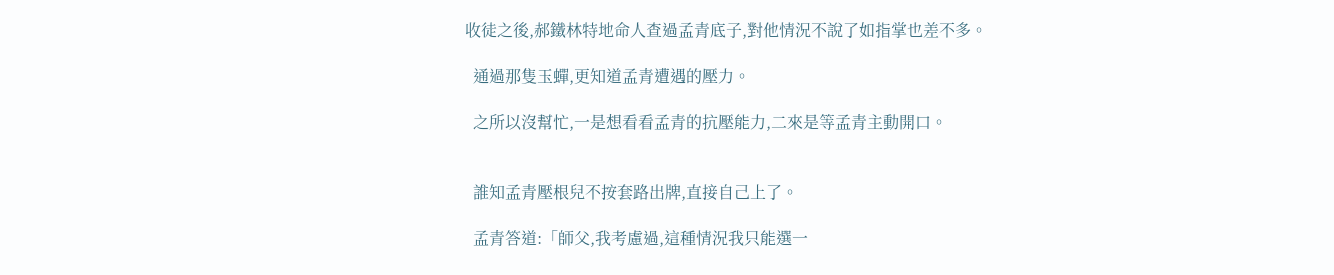收徒之後,郝鐵林特地命人查過孟青底子,對他情況不說了如指掌也差不多。

  通過那隻玉蟬,更知道孟青遭遇的壓力。

  之所以沒幫忙,一是想看看孟青的抗壓能力,二來是等孟青主動開口。


  誰知孟青壓根兒不按套路出牌,直接自己上了。

  孟青答道:「師父,我考慮過,這種情況我只能選一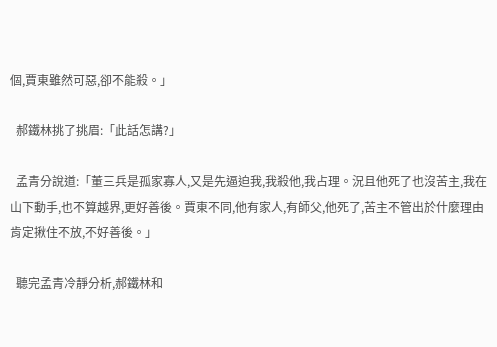個,賈東雖然可惡,卻不能殺。」

  郝鐵林挑了挑眉:「此話怎講?」

  孟青分說道:「董三兵是孤家寡人,又是先逼迫我,我殺他,我占理。況且他死了也沒苦主,我在山下動手,也不算越界,更好善後。賈東不同,他有家人,有師父,他死了,苦主不管出於什麼理由肯定揪住不放,不好善後。」

  聽完孟青冷靜分析,郝鐵林和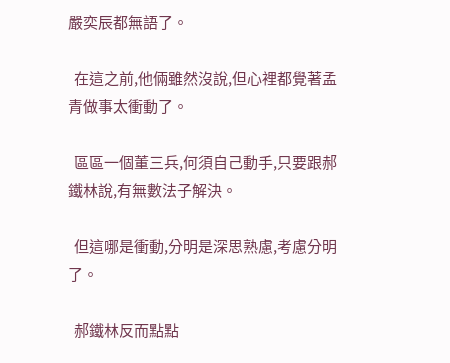嚴奕辰都無語了。

  在這之前,他倆雖然沒說,但心裡都覺著孟青做事太衝動了。

  區區一個董三兵,何須自己動手,只要跟郝鐵林說,有無數法子解決。

  但這哪是衝動,分明是深思熟慮,考慮分明了。

  郝鐵林反而點點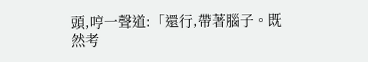頭,哼一聲道:「還行,帶著腦子。既然考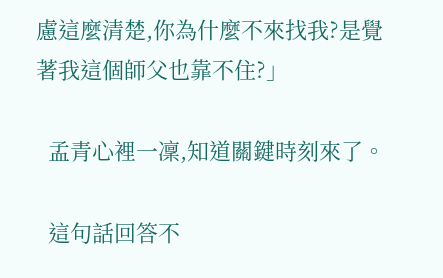慮這麼清楚,你為什麼不來找我?是覺著我這個師父也靠不住?」

  孟青心裡一凜,知道關鍵時刻來了。

  這句話回答不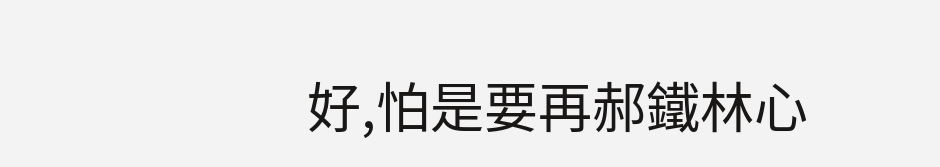好,怕是要再郝鐵林心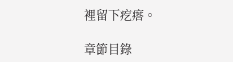裡留下疙瘩。

章節目錄